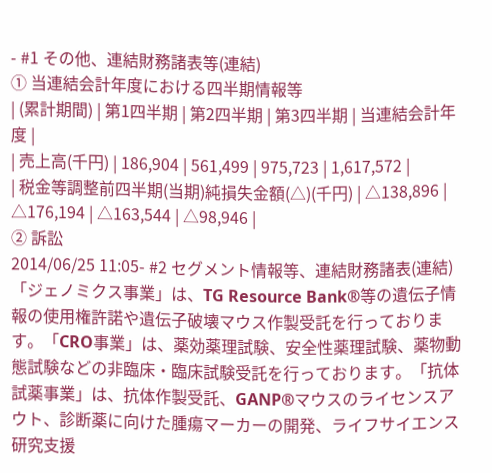- #1 その他、連結財務諸表等(連結)
① 当連結会計年度における四半期情報等
| (累計期間) | 第1四半期 | 第2四半期 | 第3四半期 | 当連結会計年度 |
| 売上高(千円) | 186,904 | 561,499 | 975,723 | 1,617,572 |
| 税金等調整前四半期(当期)純損失金額(△)(千円) | △138,896 | △176,194 | △163,544 | △98,946 |
② 訴訟
2014/06/25 11:05- #2 セグメント情報等、連結財務諸表(連結)
「ジェノミクス事業」は、TG Resource Bank®等の遺伝子情報の使用権許諾や遺伝子破壊マウス作製受託を行っております。「CRO事業」は、薬効薬理試験、安全性薬理試験、薬物動態試験などの非臨床・臨床試験受託を行っております。「抗体試薬事業」は、抗体作製受託、GANP®マウスのライセンスアウト、診断薬に向けた腫瘍マーカーの開発、ライフサイエンス研究支援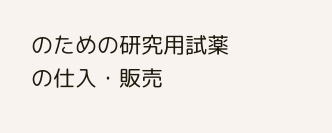のための研究用試薬の仕入・販売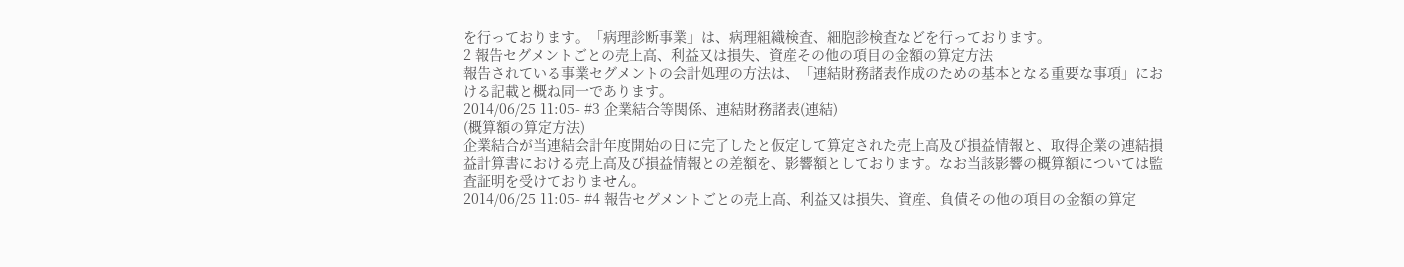を行っております。「病理診断事業」は、病理組織検査、細胞診検査などを行っております。
2 報告セグメントごとの売上高、利益又は損失、資産その他の項目の金額の算定方法
報告されている事業セグメントの会計処理の方法は、「連結財務諸表作成のための基本となる重要な事項」における記載と概ね同一であります。
2014/06/25 11:05- #3 企業結合等関係、連結財務諸表(連結)
(概算額の算定方法)
企業結合が当連結会計年度開始の日に完了したと仮定して算定された売上高及び損益情報と、取得企業の連結損益計算書における売上高及び損益情報との差額を、影響額としております。なお当該影響の概算額については監査証明を受けておりません。
2014/06/25 11:05- #4 報告セグメントごとの売上高、利益又は損失、資産、負債その他の項目の金額の算定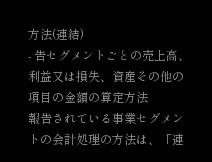方法(連結)
- 告セグメントごとの売上高、利益又は損失、資産その他の項目の金額の算定方法
報告されている事業セグメントの会計処理の方法は、「連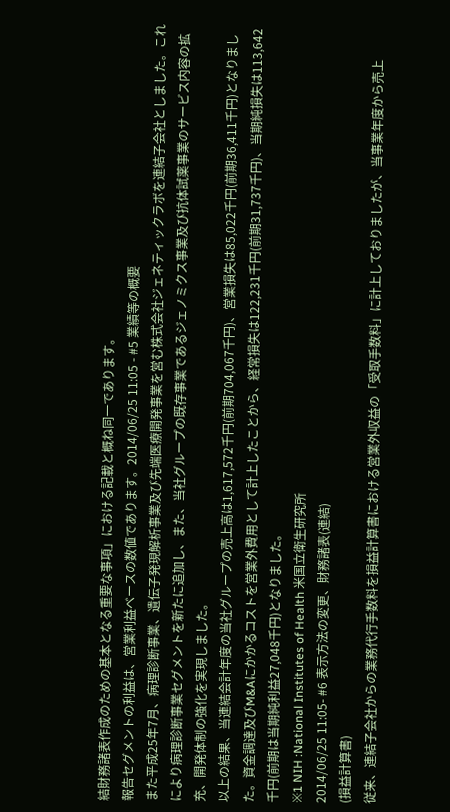結財務諸表作成のための基本となる重要な事項」における記載と概ね同一であります。
報告セグメントの利益は、営業利益ベースの数値であります。2014/06/25 11:05 - #5 業績等の概要
また平成25年7月、病理診断事業、遺伝子発現解析事業及び先端医療開発事業を営む株式会社ジェネティックラボを連結子会社としました。これにより病理診断事業セグメントを新たに追加し、また、当社グループの既存事業であるジェノミクス事業及び抗体試薬事業のサービス内容の拡充、開発体制の強化を実現しました。
以上の結果、当連結会計年度の当社グループの売上高は1,617,572千円(前期704,067千円)、営業損失は85,022千円(前期36,411千円)となりました。資金調達及びM&Aにかかるコストを営業外費用として計上したことから、経常損失は122,231千円(前期31,737千円)、当期純損失は113,642千円(前期は当期純利益27,048千円)となりました。
※1 NIH :National Institutes of Health 米国立衛生研究所
2014/06/25 11:05- #6 表示方法の変更、財務諸表(連結)
(損益計算書)
従来、連結子会社からの業務代行手数料を損益計算書における営業外収益の「受取手数料」に計上しておりましたが、当事業年度から売上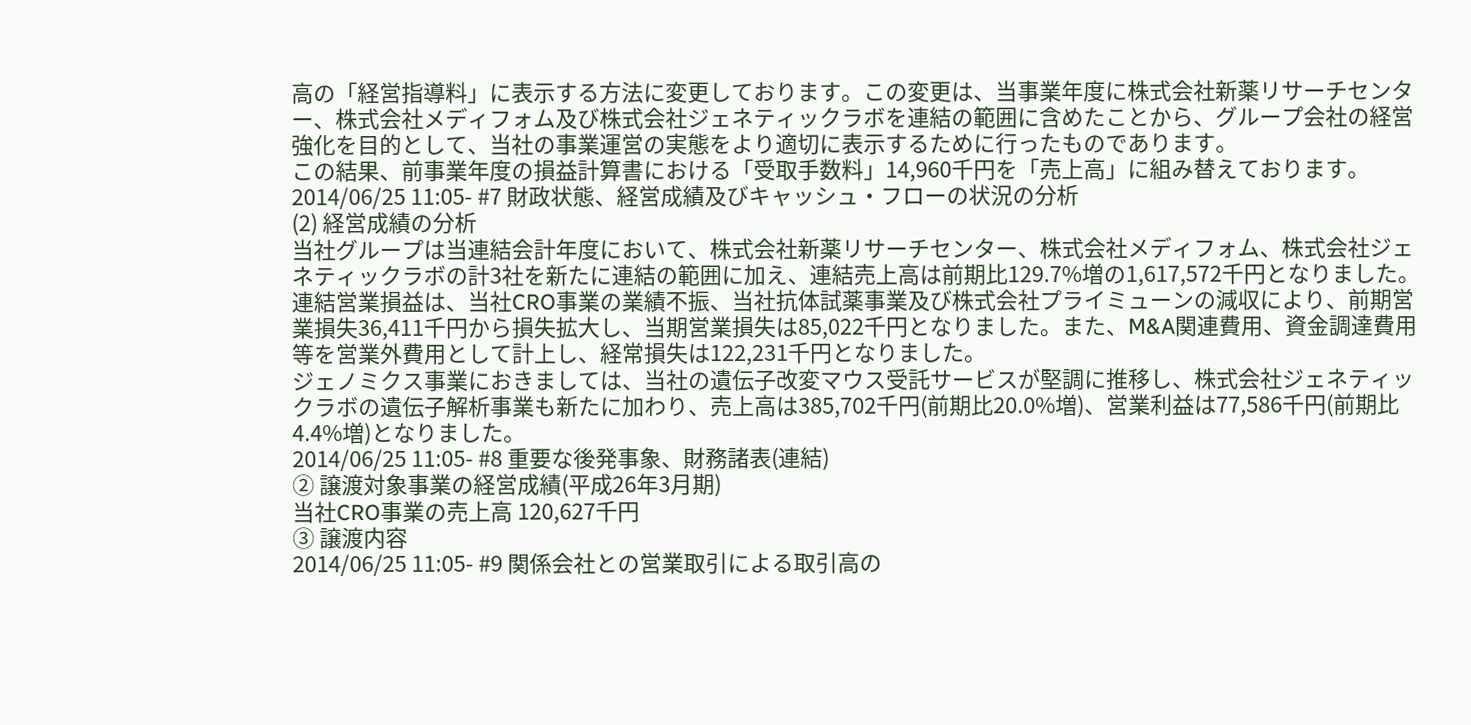高の「経営指導料」に表示する方法に変更しております。この変更は、当事業年度に株式会社新薬リサーチセンター、株式会社メディフォム及び株式会社ジェネティックラボを連結の範囲に含めたことから、グループ会社の経営強化を目的として、当社の事業運営の実態をより適切に表示するために行ったものであります。
この結果、前事業年度の損益計算書における「受取手数料」14,960千円を「売上高」に組み替えております。
2014/06/25 11:05- #7 財政状態、経営成績及びキャッシュ・フローの状況の分析
(2) 経営成績の分析
当社グループは当連結会計年度において、株式会社新薬リサーチセンター、株式会社メディフォム、株式会社ジェネティックラボの計3社を新たに連結の範囲に加え、連結売上高は前期比129.7%増の1,617,572千円となりました。連結営業損益は、当社CRO事業の業績不振、当社抗体試薬事業及び株式会社プライミューンの減収により、前期営業損失36,411千円から損失拡大し、当期営業損失は85,022千円となりました。また、M&A関連費用、資金調達費用等を営業外費用として計上し、経常損失は122,231千円となりました。
ジェノミクス事業におきましては、当社の遺伝子改変マウス受託サービスが堅調に推移し、株式会社ジェネティックラボの遺伝子解析事業も新たに加わり、売上高は385,702千円(前期比20.0%増)、営業利益は77,586千円(前期比4.4%増)となりました。
2014/06/25 11:05- #8 重要な後発事象、財務諸表(連結)
② 譲渡対象事業の経営成績(平成26年3月期)
当社CRO事業の売上高 120,627千円
③ 譲渡内容
2014/06/25 11:05- #9 関係会社との営業取引による取引高の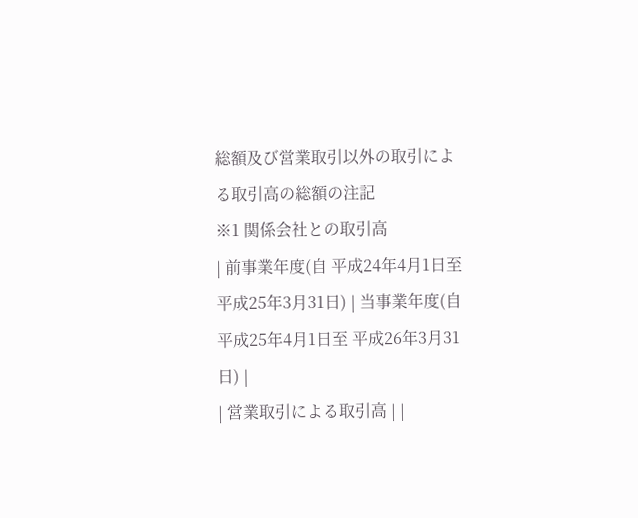総額及び営業取引以外の取引による取引高の総額の注記
※1 関係会社との取引高
| 前事業年度(自 平成24年4月1日至 平成25年3月31日) | 当事業年度(自 平成25年4月1日至 平成26年3月31日) |
| 営業取引による取引高 | |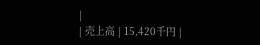|
| 売上高 | 15,420千円 |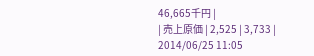46,665千円 |
| 売上原価 | 2,525 | 3,733 |
2014/06/25 11:05